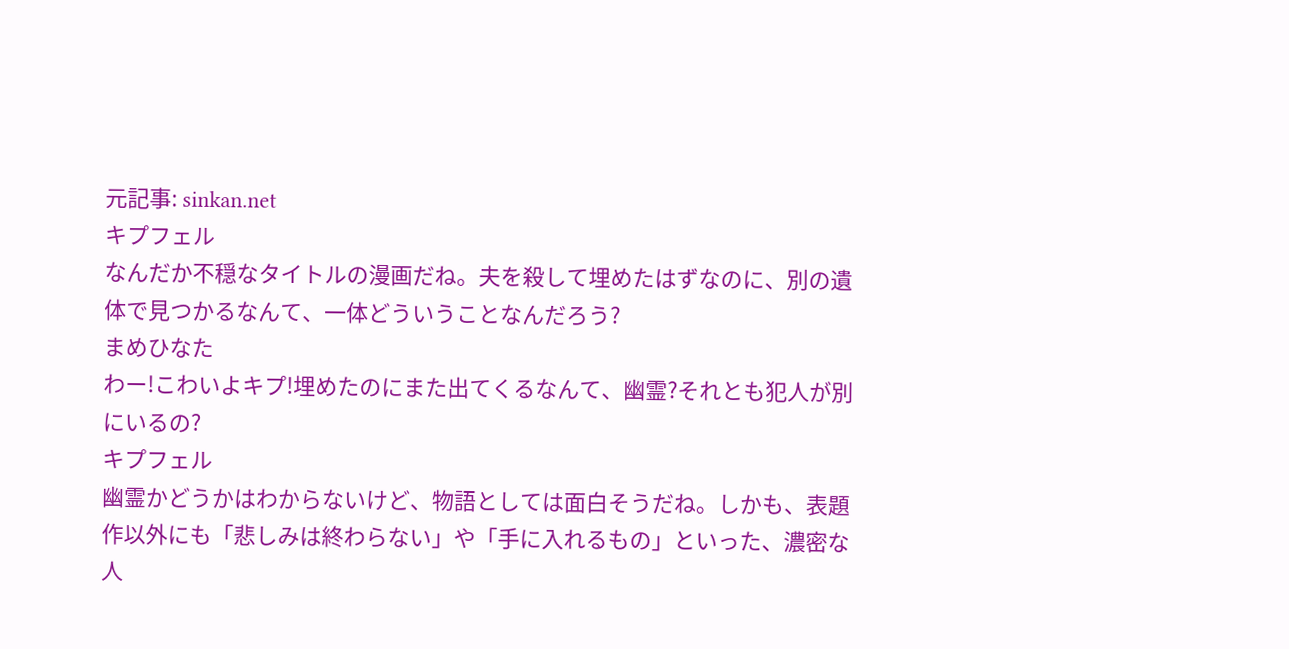元記事: sinkan.net
キプフェル
なんだか不穏なタイトルの漫画だね。夫を殺して埋めたはずなのに、別の遺体で見つかるなんて、一体どういうことなんだろう?
まめひなた
わー!こわいよキプ!埋めたのにまた出てくるなんて、幽霊?それとも犯人が別にいるの?
キプフェル
幽霊かどうかはわからないけど、物語としては面白そうだね。しかも、表題作以外にも「悲しみは終わらない」や「手に入れるもの」といった、濃密な人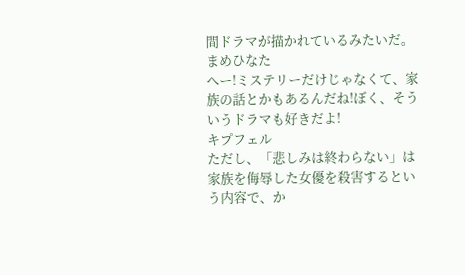間ドラマが描かれているみたいだ。
まめひなた
へー!ミステリーだけじゃなくて、家族の話とかもあるんだね!ぼく、そういうドラマも好きだよ!
キプフェル
ただし、「悲しみは終わらない」は家族を侮辱した女優を殺害するという内容で、か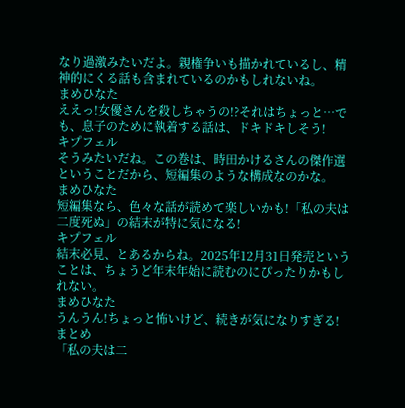なり過激みたいだよ。親権争いも描かれているし、精神的にくる話も含まれているのかもしれないね。
まめひなた
ええっ!女優さんを殺しちゃうの!?それはちょっと…でも、息子のために執着する話は、ドキドキしそう!
キプフェル
そうみたいだね。この巻は、時田かけるさんの傑作選ということだから、短編集のような構成なのかな。
まめひなた
短編集なら、色々な話が読めて楽しいかも!「私の夫は二度死ぬ」の結末が特に気になる!
キプフェル
結末必見、とあるからね。2025年12月31日発売ということは、ちょうど年末年始に読むのにぴったりかもしれない。
まめひなた
うんうん!ちょっと怖いけど、続きが気になりすぎる!
まとめ
「私の夫は二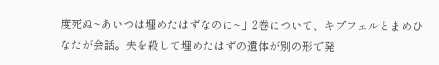度死ぬ~あいつは埋めたはずなのに~」2巻について、キプフェルとまめひなたが会話。夫を殺して埋めたはずの遺体が別の形で発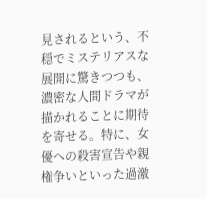見されるという、不穏でミステリアスな展開に驚きつつも、濃密な人間ドラマが描かれることに期待を寄せる。特に、女優への殺害宣告や親権争いといった過激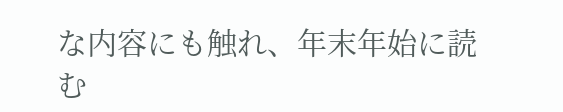な内容にも触れ、年末年始に読む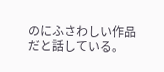のにふさわしい作品だと話している。